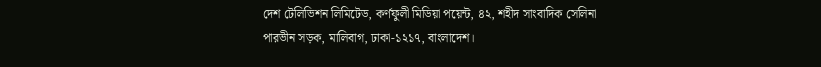দেশ টেলিভিশন লিমিটেড, কর্ণফুলী মিডিয়া পয়েন্ট, ৪২, শহীদ সাংবাদিক সেলিনা পারভীন সড়ক, মালিবাগ, ঢাকা-১২১৭, বাংলাদেশ।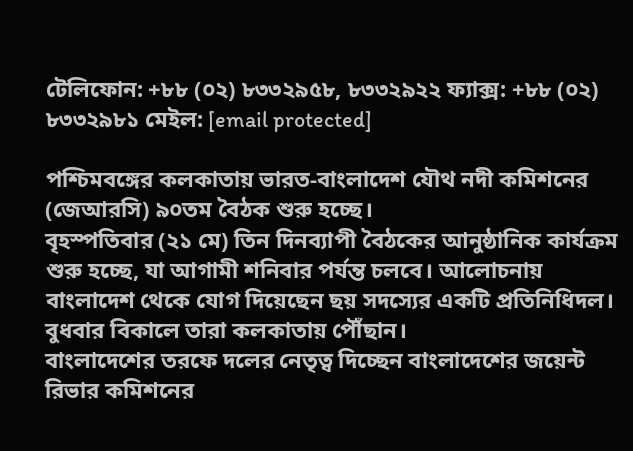টেলিফোন: +৮৮ (০২) ৮৩৩২৯৫৮, ৮৩৩২৯২২ ফ্যাক্স: +৮৮ (০২) ৮৩৩২৯৮১ মেইল: [email protected]

পশ্চিমবঙ্গের কলকাতায় ভারত-বাংলাদেশ যৌথ নদী কমিশনের (জেআরসি) ৯০তম বৈঠক শুরু হচ্ছে।
বৃহস্পতিবার (২১ মে) তিন দিনব্যাপী বৈঠকের আনুষ্ঠানিক কার্যক্রম শুরু হচ্ছে, যা আগামী শনিবার পর্যন্ত চলবে। আলোচনায় বাংলাদেশ থেকে যোগ দিয়েছেন ছয় সদস্যের একটি প্রতিনিধিদল। বুধবার বিকালে তারা কলকাতায় পৌঁছান।
বাংলাদেশের তরফে দলের নেতৃত্ব দিচ্ছেন বাংলাদেশের জয়েন্ট রিভার কমিশনের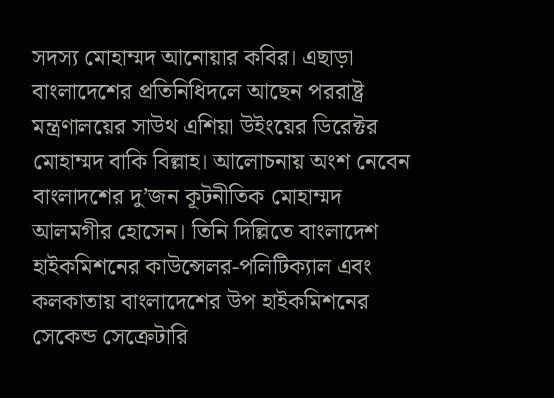সদস্য মোহাম্মদ আনোয়ার কবির। এছাড়া বাংলাদেশের প্রতিনিধিদলে আছেন পররাষ্ট্র মন্ত্রণালয়ের সাউথ এশিয়া উইংয়ের ডিরেক্টর মোহাম্মদ বাকি বিল্লাহ। আলোচনায় অংশ নেবেন বাংলাদশের দু’জন কূটনীতিক মোহাম্মদ আলমগীর হোসেন। তিনি দিল্লিতে বাংলাদেশ হাইকমিশনের কাউন্সেলর-পলিটিক্যাল এবং কলকাতায় বাংলাদেশের উপ হাইকমিশনের সেকেন্ড সেক্রেটারি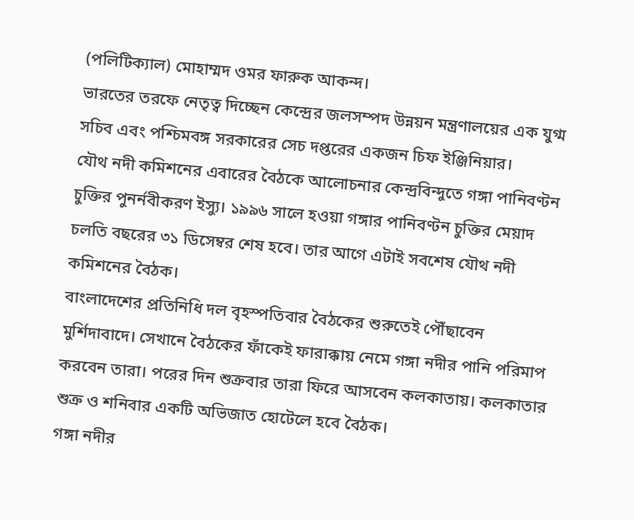(পলিটিক্যাল) মোহাম্মদ ওমর ফারুক আকন্দ।
ভারতের তরফে নেতৃত্ব দিচ্ছেন কেন্দ্রের জলসম্পদ উন্নয়ন মন্ত্রণালয়ের এক যুগ্ম সচিব এবং পশ্চিমবঙ্গ সরকারের সেচ দপ্তরের একজন চিফ ইঞ্জিনিয়ার।
যৌথ নদী কমিশনের এবারের বৈঠকে আলোচনার কেন্দ্রবিন্দুতে গঙ্গা পানিবণ্টন চুক্তির পুনর্নবীকরণ ইস্যু। ১৯৯৬ সালে হওয়া গঙ্গার পানিবণ্টন চুক্তির মেয়াদ চলতি বছরের ৩১ ডিসেম্বর শেষ হবে। তার আগে এটাই সবশেষ যৌথ নদী কমিশনের বৈঠক।
বাংলাদেশের প্রতিনিধি দল বৃহস্পতিবার বৈঠকের শুরুতেই পৌঁছাবেন মুর্শিদাবাদে। সেখানে বৈঠকের ফাঁকেই ফারাক্কায় নেমে গঙ্গা নদীর পানি পরিমাপ করবেন তারা। পরের দিন শুক্রবার তারা ফিরে আসবেন কলকাতায়। কলকাতার শুক্র ও শনিবার একটি অভিজাত হোটেলে হবে বৈঠক।
গঙ্গা নদীর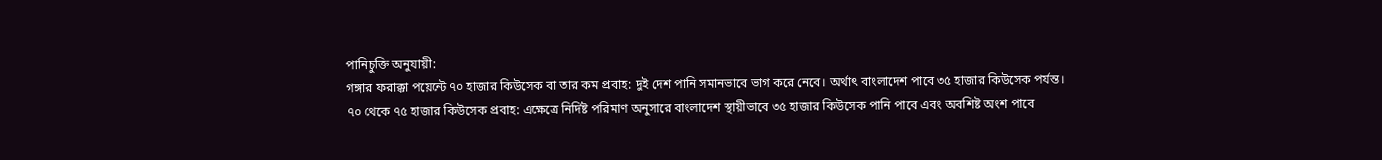পানিচুক্তি অনুযায়ী:
গঙ্গার ফরাক্কা পয়েন্টে ৭০ হাজার কিউসেক বা তার কম প্রবাহ: দুই দেশ পানি সমানভাবে ভাগ করে নেবে। অর্থাৎ বাংলাদেশ পাবে ৩৫ হাজার কিউসেক পর্যন্ত।
৭০ থেকে ৭৫ হাজার কিউসেক প্রবাহ: এক্ষেত্রে নির্দিষ্ট পরিমাণ অনুসারে বাংলাদেশ স্থায়ীভাবে ৩৫ হাজার কিউসেক পানি পাবে এবং অবশিষ্ট অংশ পাবে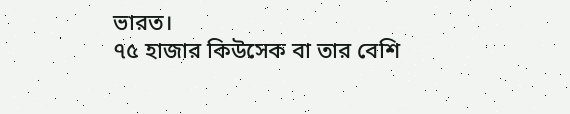ভারত।
৭৫ হাজার কিউসেক বা তার বেশি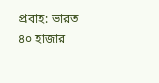প্রবাহ: ভারত ৪০ হাজার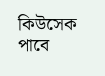কিউসেক পাবে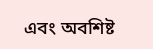এবং অবশিষ্ট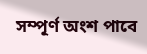সম্পূর্ণ অংশ পাবে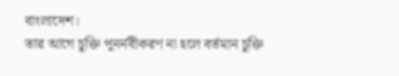বাংলাদেশ।
তার আগে চুক্তি পুনর্নবীকরণ না হলে বর্তমান চুক্তি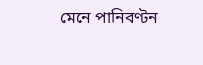মেনে পানিবণ্টন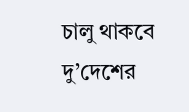চালু থাকবে দু’দেশের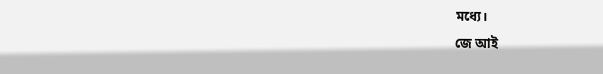মধ্যে।
জে আই